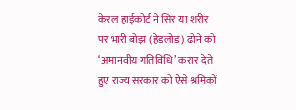केरल हाईकोर्ट ने सिर या शरीर पर भारी बोझ (हेडलोड) ढोने को ‘अमानवीय गतिविधि’ करार देते हुए राज्य सरकार को ऐसे श्रमिकों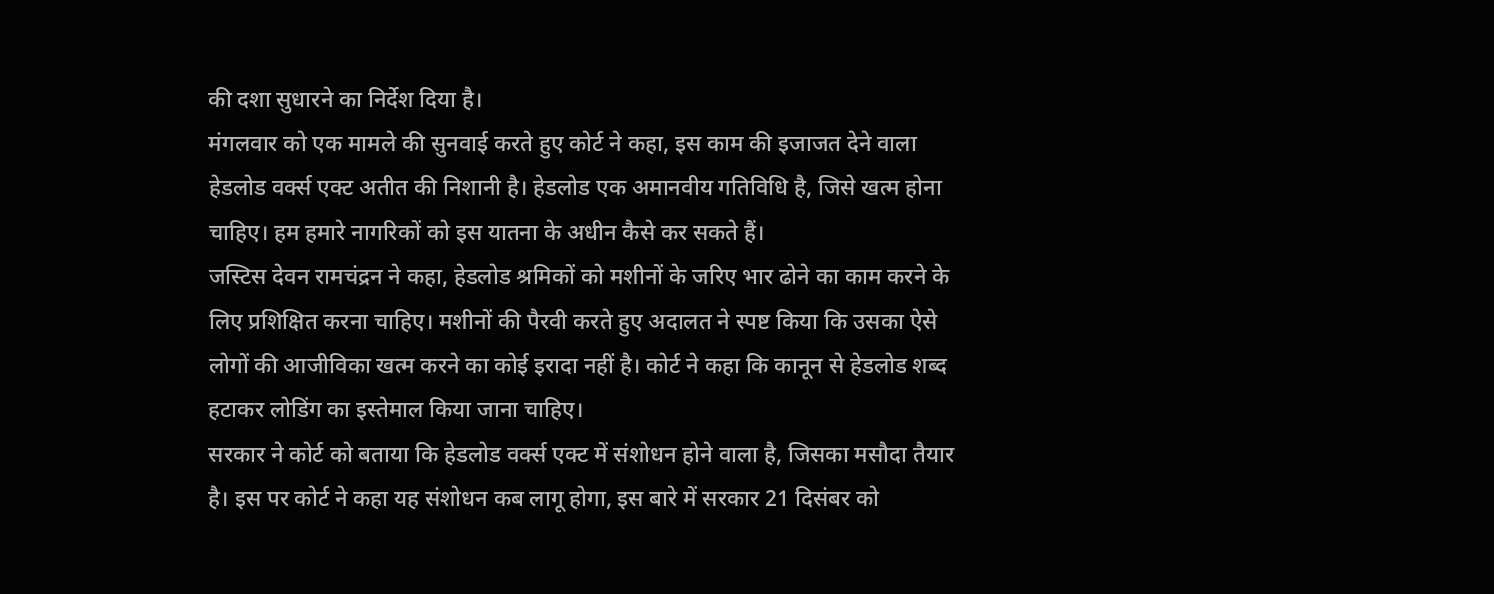की दशा सुधारने का निर्देश दिया है।
मंगलवार को एक मामले की सुनवाई करते हुए कोर्ट ने कहा, इस काम की इजाजत देने वाला हेडलोड वर्क्स एक्ट अतीत की निशानी है। हेडलोड एक अमानवीय गतिविधि है, जिसे खत्म होना चाहिए। हम हमारे नागरिकों को इस यातना के अधीन कैसे कर सकते हैं।
जस्टिस देवन रामचंद्रन ने कहा, हेडलोड श्रमिकों को मशीनों के जरिए भार ढोने का काम करने के लिए प्रशिक्षित करना चाहिए। मशीनों की पैरवी करते हुए अदालत ने स्पष्ट किया कि उसका ऐसे लोगों की आजीविका खत्म करने का कोई इरादा नहीं है। कोर्ट ने कहा कि कानून से हेडलोड शब्द हटाकर लोडिंग का इस्तेमाल किया जाना चाहिए।
सरकार ने कोर्ट को बताया कि हेडलोड वर्क्स एक्ट में संशोधन होने वाला है, जिसका मसौदा तैयार है। इस पर कोर्ट ने कहा यह संशोधन कब लागू होगा, इस बारे में सरकार 21 दिसंबर को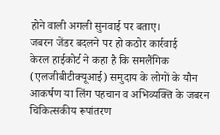होने वाली अगली सुनवाई पर बताए।
जबरन जेंडर बदलने पर हो कठोर कार्रवाई
केरल हाईकोर्ट ने कहा है कि समलैंगिक (एलजीबीटीक्यूआई) समुदाय के लोगों के यौन आकर्षण या लिंग पहचान व अभिव्यक्ति के जबरन चिकित्सकीय रूपांतरण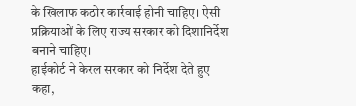के खिलाफ कठोर कार्रवाई होनी चाहिए। ऐसी प्रक्रियाओं के लिए राज्य सरकार को दिशानिर्देश बनाने चाहिए।
हाईकोर्ट ने केरल सरकार को निर्देश देते हुए कहा,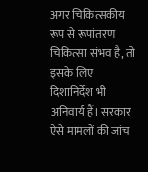अगर चिकित्सकीय रूप से रूपांतरण चिकित्सा संभव है, तो इसके लिए दिशानिर्देश भी अनिवार्य हैं। सरकार ऐसे मामलों की जांच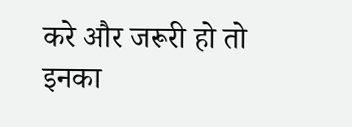करे और जरूरी हो तो इनका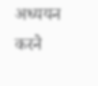अध्ययन करने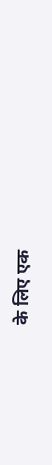के लिए एक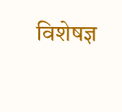विशेषज्ञ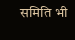समिति भी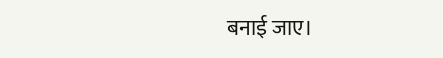बनाई जाए।